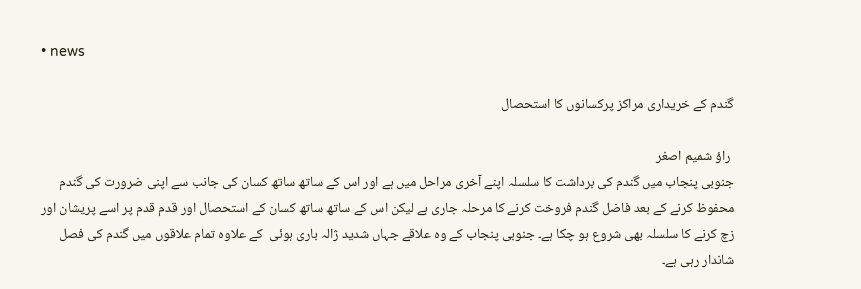• news

گندم کے خریداری مراکز پرکسانوں کا استحصال

 راؤ شمیم اصغر
جنوبی پنجاب میں گندم کی برداشت کا سلسلہ اپنے آخری مراحل میں ہے اور اس کے ساتھ ساتھ کسان کی جانب سے اپنی ضرورت کی گندم محفوظ کرنے کے بعد فاضل گندم فروخت کرنے کا مرحلہ جاری ہے لیکن اس کے ساتھ ساتھ کسان کے استحصال اور قدم قدم پر اسے پریشان اور زچ کرنے کا سلسلہ بھی شروع ہو چکا ہے۔ جنوبی پنجاب کے وہ علاقے جہاں شدید ژالہ باری ہوئی  کے علاوہ تمام علاقوں میں گندم کی فصل شاندار رہی ہے۔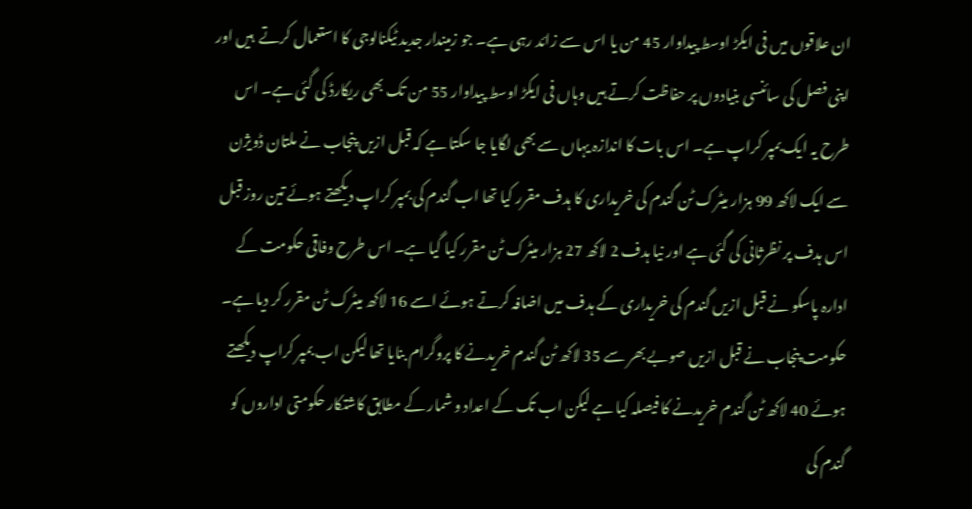ان علاقوں میں فی ایکڑ اوسط پیداوار 45 من یا اس سے زائد رہی ہے۔ جو زمیندار جدید ٹیکنالوجی کا استعمال کرتے  ہیں اور اپنی فصل کی سائنسی بنیادوں پر حفاظت کرتے ہیں وہاں فی ایکڑ اوسط پیداوار 55 من تک بھی ریکارڈ کی گئی ہے۔ اس طرح یہ ایک بمپر کراپ ہے۔ اس بات کا اندازہ یہاں سے بھی لگایا جا سکتا ہے کہ قبل ازیں پنجاب نے ملتان ڈویژن سے ایک لاکھ 99 ہزار میٹرک ٹن گندم کی خریداری کا ہدف مقرر کیا تھا اب گندم کی بمپر کراپ دیکھتے ہوئے تین روز قبل اس ہدف پر نظرثانی کی گئی ہے اور نیا ہدف 2 لاکھ 27 ہزار میٹرک ٹن مقرر کیا گیا ہے۔ اس طرح وفاقی حکومت کے ادارہ پاسکو نے قبل ازیں گندم کی خریداری کے ہدف میں اضافہ کرتے ہوئے اسے 16 لاکھ میٹرک ٹن مقرر کر دیا ہے۔
حکومت پنجاب نے قبل ازیں صوبے بھر سے 35 لاکھ ٹن گندم خریدنے کا پروگرام بنایا تھا لیکن اب بمپر کراپ دیکھتے ہوئے 40 لاکھ ٹن گندم خریدنے کا فیصلہ کیا ہے لیکن اب تک کے اعداد و شمار کے مطابق کاشتکار حکومتی اداروں کو گندم کی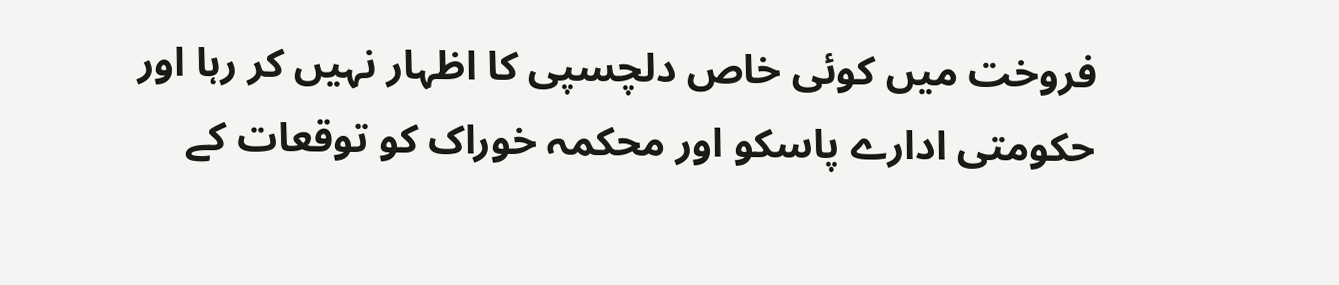فروخت میں کوئی خاص دلچسپی کا اظہار نہیں کر رہا اور حکومتی ادارے پاسکو اور محکمہ خوراک کو توقعات کے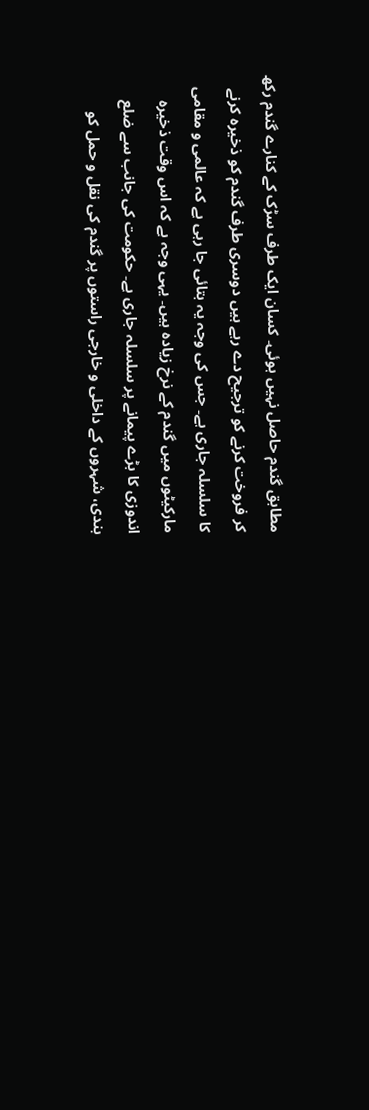مطابق گندم حاصل نہیں ہوئی۔ کسان ایک طرف سڑک کے کنارے گندم رکھ کر فروخت کرنے کو ترجیح دے رہے ہیں دوسری طرف گندم کو ذخیرہ کرنے کا سلسلہ جاری ہے۔ جس کی وجہ یہ بتائی جا رہی ہے کہ عالمی و مقامی مارکیٹوں میں گندم کے نرخ زیادہ ہیں۔ یہی وجہ ہے کہ اس وقت ذخیرہ اندوزی کا بڑے پیمانے پر سلسلہ جاری ہے۔ حکومت کی جانب سے ضلع بندی، شہروں کے داخلی و خارجی راستوں پر گندم کی نقل و حمل کو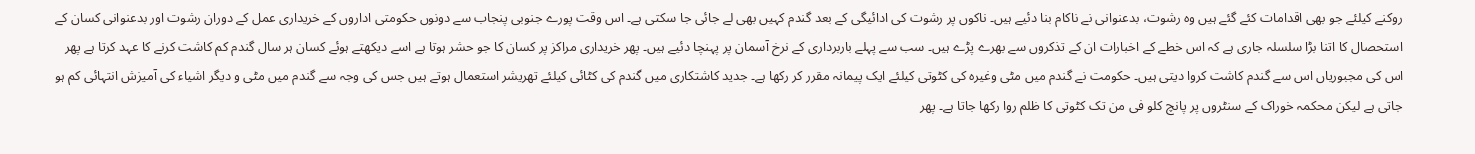روکنے کیلئے جو بھی اقدامات کئے گئے ہیں وہ رشوت، بدعنوانی نے ناکام بنا دئیے ہیں۔ ناکوں پر رشوت کی ادائیگی کے بعد گندم کہیں بھی لے جائی جا سکتی ہے۔ اس وقت پورے جنوبی پنجاب سے دونوں حکومتی اداروں کے خریداری عمل کے دوران رشوت اور بدعنوانی کسان کے استحصال کا اتنا بڑا سلسلہ جاری ہے کہ اس خطے کے اخبارات ان کے تذکروں سے بھرے پڑے ہیں۔ سب سے پہلے باربرداری کے نرخ آسمان پر پہنچا دئیے ہیں۔ پھر خریداری مراکز پر کسان کا جو حشر ہوتا ہے اسے دیکھتے ہوئے کسان ہر سال گندم کم کاشت کرنے کا عہد کرتا ہے پھر اس کی مجبوریاں اس سے گندم کاشت کروا دیتی ہیں۔ حکومت نے گندم میں مٹی وغیرہ کی کٹوتی کیلئے ایک پیمانہ مقرر کر رکھا ہے۔ جدید کاشتکاری میں گندم کی کٹائی کیلئے تھریشر استعمال ہوتے ہیں جس کی وجہ سے گندم میں مٹی و دیگر اشیاء کی آمیزش انتہائی کم ہو جاتی ہے لیکن محکمہ خوراک کے سنٹروں پر پانچ کلو فی من تک کٹوتی کا ظلم روا رکھا جاتا ہے۔ پھر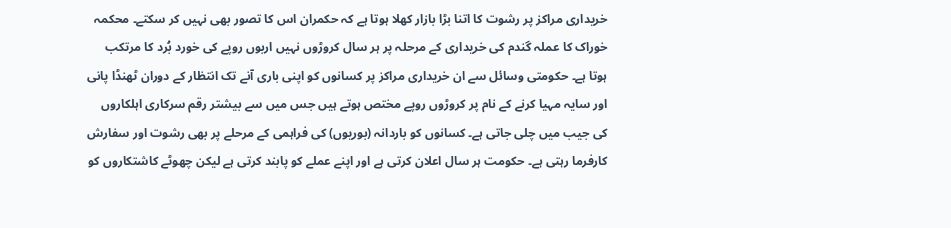خریداری مراکز پر رشوت کا اتنا بڑا بازار کھلا ہوتا ہے کہ حکمران اس کا تصور بھی نہیں کر سکتے۔ محکمہ خوراک کا عملہ گندم کی خریداری کے مرحلہ پر ہر سال کروڑوں نہیں اربوں روپے کی خورد بُرد کا مرتکب ہوتا ہے۔ حکومتی وسائل سے ان خریداری مراکز پر کسانوں کو اپنی باری آنے تک انتظار کے دوران ٹھنڈا پانی اور سایہ مہیا کرنے کے نام پر کروڑوں روپے مختص ہوتے ہیں جس میں سے بیشتر رقم سرکاری اہلکاروں کی جیب میں چلی جاتی ہے۔ کسانوں کو باردانہ (بوریوں) کی فراہمی کے مرحلے پر بھی رشوت اور سفارش کارفرما رہتی ہے۔ حکومت ہر سال اعلان کرتی ہے اور اپنے عملے کو پابند کرتی ہے لیکن چھوٹے کاشتکاروں کو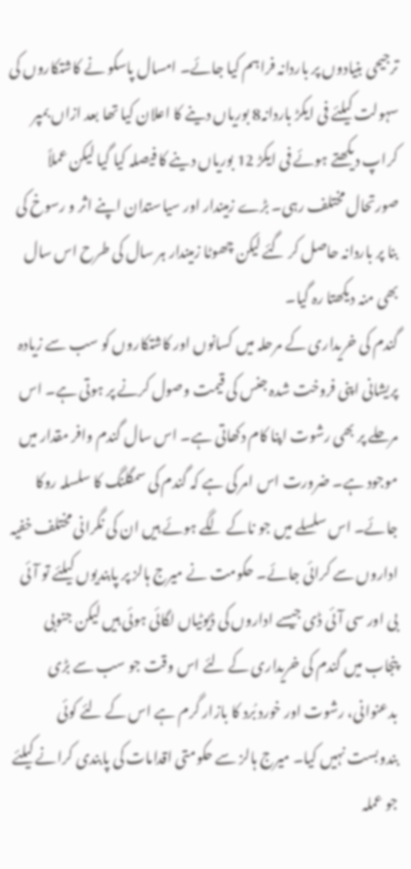ترجیحی بنیادوں پر باردانہ فراہم کیا جائے۔ امسال پاسکو نے کاشتکاروں کی سہولت کیلئے فی ایکڑ باردانہ8 بوریاں دینے کا اعلان کیا تھا بعد ازاں بمپر کراپ دیکھتے ہوئے فی ایکڑ 12 بوریاں دینے کا فیصلہ کیا گیا لیکن عملاً صورتحال مختلف رہی۔ بڑے زمیندار اور سیاستدان اپنے اثر و رسوخ کی بنا پر باردانہ حاصل کر گئے لیکن چھوٹا زمیندار ہر سال کی طرح اس سال بھی منہ دیکھتا رہ گیا۔
گندم کی خریداری کے مرحلہ میں کسانوں اور کاشتکاروں کو سب سے زیادہ پریشانی اپنی فروخت شدہ جنس کی قیمت وصول کرنے پر ہوتی ہے۔ اس مرحلے پر بھی رشوت اپنا کام دکھاتی ہے۔ اس سال گندم وافر مقدار میں موجود ہے۔ ضرورت اس امر کی ہے کہ گندم کی سمگلنگ کا سلسلہ روکا جائے۔ اس سلسلے میں جو ناکے لگے ہوئے ہیں ان کی نگرانی مختلف خفیہ اداروں سے کرائی جائے۔ حکومت نے میرج ہالز پر پابندیوں کیلئے تو آئی بی اور سی آئی ڈی جیسے اداروں کی ڈیوٹیاں لگائی ہوئی ہیں لیکن جنوبی پنجاب میں گندم کی خریداری کے لئے اس وقت جو سب سے بڑی بدعنوانی، رشوت اور خورد بُرد کا بازار گرم ہے اس کے لئے کوئی بندوبست نہیں کیا۔ میرج ہالز سے حکومتی اقدامات کی پابندی کرانے کیلئے جو عملہ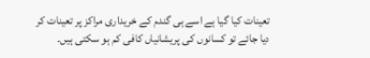تعینات کیا گیا ہے اسے ہی گندم کے خریداری مراکز پر تعینات کر دیا جائے تو کسانوں کی پریشانیاں کافی کم ہو سکتی ہیں۔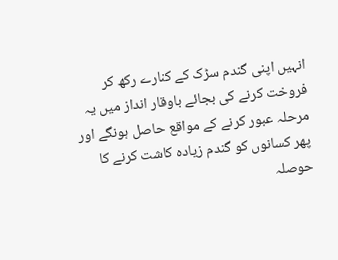انہیں اپنی گندم سڑک کے کنارے رکھ کر فروخت کرنے کی بجائے باوقار انداز میں یہ مرحلہ عبور کرنے کے مواقع حاصل ہونگے اور پھر کسانوں کو گندم زیادہ کاشت کرنے کا حوصلہ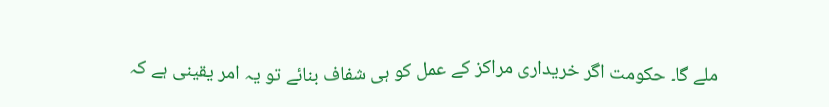ملے گا۔ حکومت اگر خریداری مراکز کے عمل کو ہی شفاف بنائے تو یہ امر یقینی ہے کہ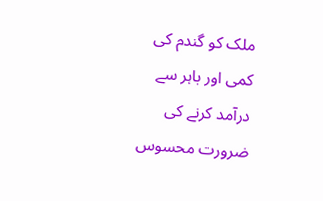ملک کو گندم کی کمی اور باہر سے درآمد کرنے کی ضرورت محسوس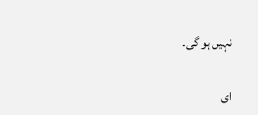نہیں ہو گی۔

ای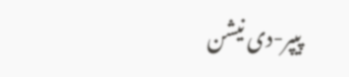پیپر-دی نیشن